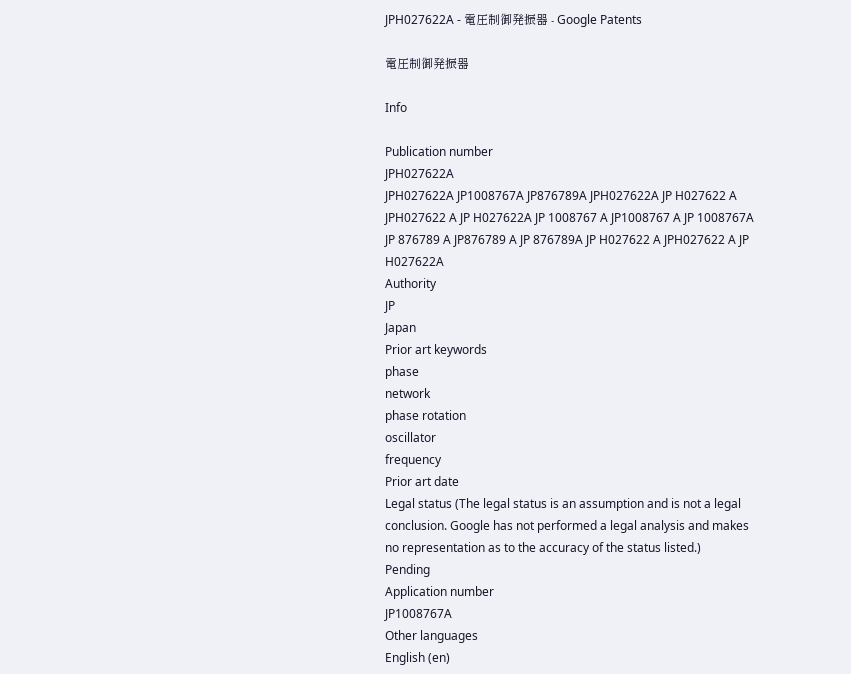JPH027622A - 電圧制御発振器 - Google Patents

電圧制御発振器

Info

Publication number
JPH027622A
JPH027622A JP1008767A JP876789A JPH027622A JP H027622 A JPH027622 A JP H027622A JP 1008767 A JP1008767 A JP 1008767A JP 876789 A JP876789 A JP 876789A JP H027622 A JPH027622 A JP H027622A
Authority
JP
Japan
Prior art keywords
phase
network
phase rotation
oscillator
frequency
Prior art date
Legal status (The legal status is an assumption and is not a legal conclusion. Google has not performed a legal analysis and makes no representation as to the accuracy of the status listed.)
Pending
Application number
JP1008767A
Other languages
English (en)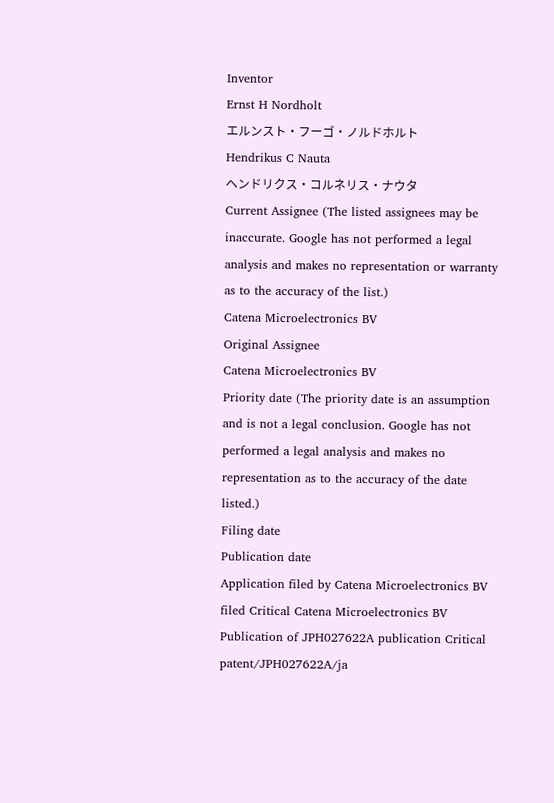Inventor
Ernst H Nordholt
エルンスト・フーゴ・ノルドホルト
Hendrikus C Nauta
ヘンドリクス・コルネリス・ナウタ
Current Assignee (The listed assignees may be inaccurate. Google has not performed a legal analysis and makes no representation or warranty as to the accuracy of the list.)
Catena Microelectronics BV
Original Assignee
Catena Microelectronics BV
Priority date (The priority date is an assumption and is not a legal conclusion. Google has not performed a legal analysis and makes no representation as to the accuracy of the date listed.)
Filing date
Publication date
Application filed by Catena Microelectronics BV filed Critical Catena Microelectronics BV
Publication of JPH027622A publication Critical patent/JPH027622A/ja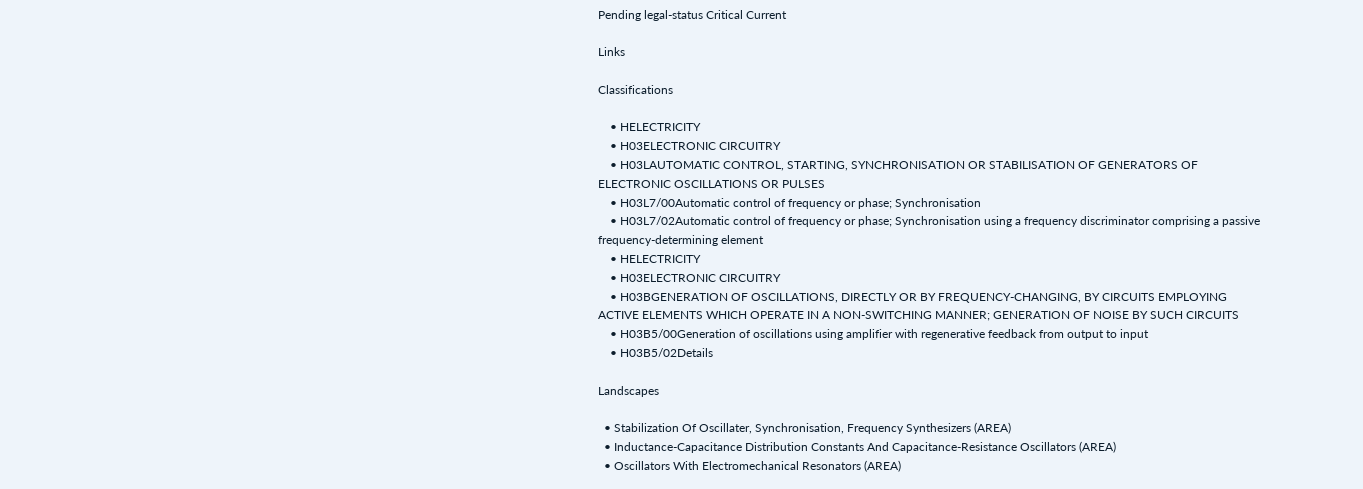Pending legal-status Critical Current

Links

Classifications

    • HELECTRICITY
    • H03ELECTRONIC CIRCUITRY
    • H03LAUTOMATIC CONTROL, STARTING, SYNCHRONISATION OR STABILISATION OF GENERATORS OF ELECTRONIC OSCILLATIONS OR PULSES
    • H03L7/00Automatic control of frequency or phase; Synchronisation
    • H03L7/02Automatic control of frequency or phase; Synchronisation using a frequency discriminator comprising a passive frequency-determining element
    • HELECTRICITY
    • H03ELECTRONIC CIRCUITRY
    • H03BGENERATION OF OSCILLATIONS, DIRECTLY OR BY FREQUENCY-CHANGING, BY CIRCUITS EMPLOYING ACTIVE ELEMENTS WHICH OPERATE IN A NON-SWITCHING MANNER; GENERATION OF NOISE BY SUCH CIRCUITS
    • H03B5/00Generation of oscillations using amplifier with regenerative feedback from output to input
    • H03B5/02Details

Landscapes

  • Stabilization Of Oscillater, Synchronisation, Frequency Synthesizers (AREA)
  • Inductance-Capacitance Distribution Constants And Capacitance-Resistance Oscillators (AREA)
  • Oscillators With Electromechanical Resonators (AREA)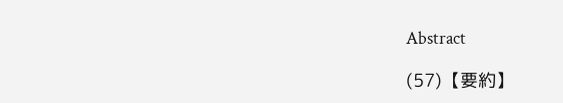Abstract

(57)【要約】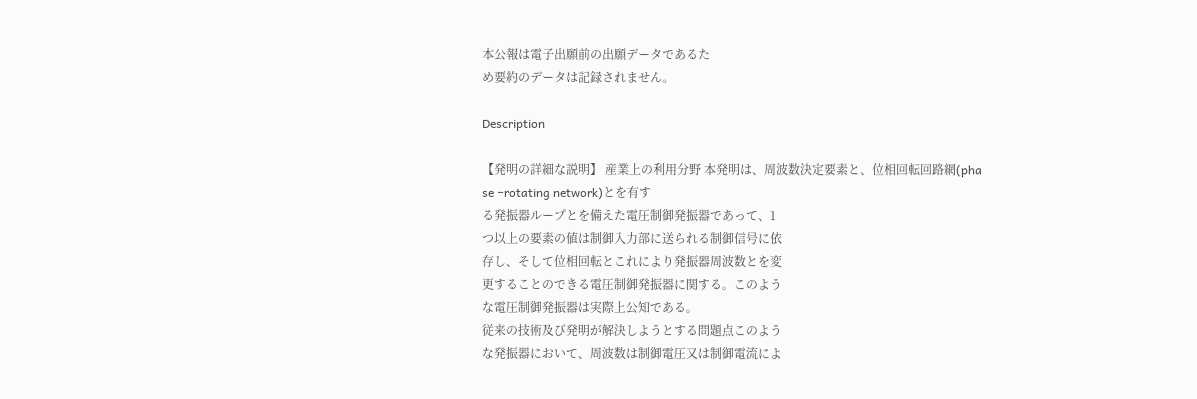本公報は電子出願前の出願データであるた
め要約のデータは記録されません。

Description

【発明の詳細な説明】 産業上の利用分野 本発明は、周波数決定要素と、位相回転回路網(pha
se −rotating network)とを有す
る発振器ループとを備えた電圧制御発振器であって、1
つ以上の要素の値は制御入力部に送られる制御信号に依
存し、そして位相回転とこれにより発振器周波数とを変
更することのできる電圧制御発振器に関する。このよう
な電圧制御発振器は実際上公知である。
従来の技術及び発明が解決しようとする問題点このよう
な発振器において、周波数は制御電圧又は制御電流によ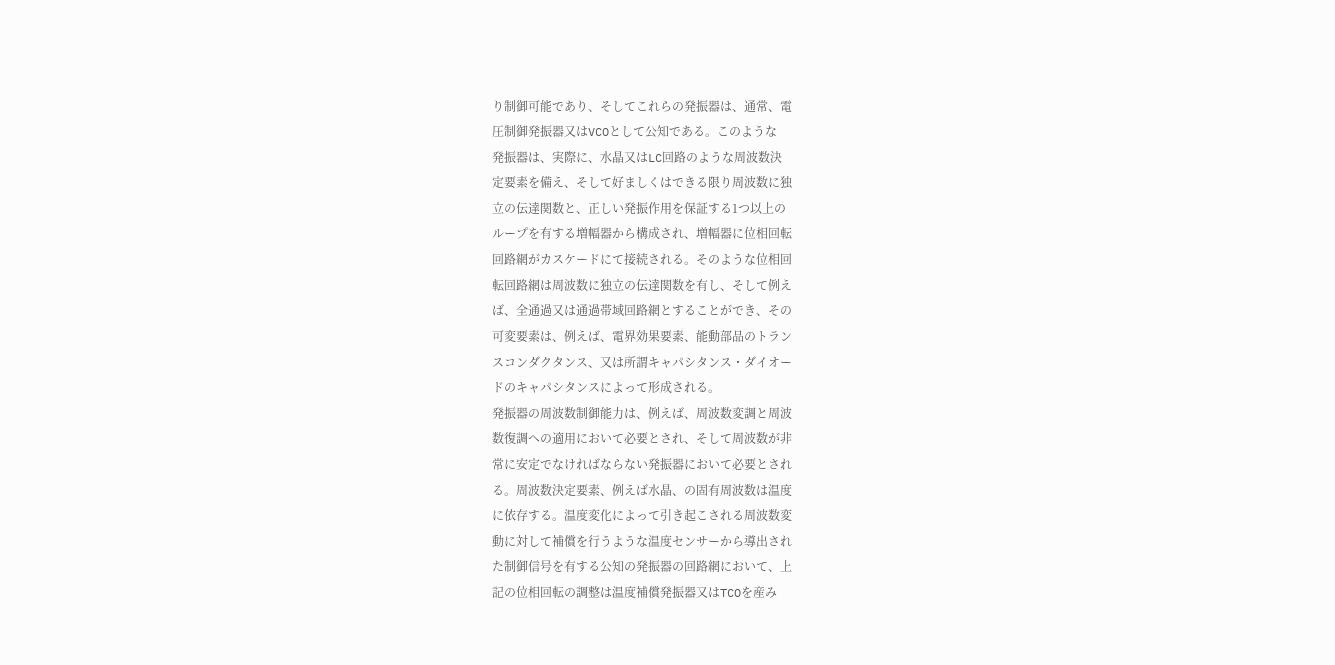り制御可能であり、そしてこれらの発振器は、通常、電
圧制御発振器又はVCOとして公知である。このような
発振器は、実際に、水晶又はLC回路のような周波数決
定要素を備え、そして好ましくはできる限り周波数に独
立の伝達関数と、正しい発振作用を保証する1つ以上の
ループを有する増幅器から構成され、増幅器に位相回転
回路網がカスケードにて接続される。そのような位相回
転回路網は周波数に独立の伝達関数を有し、そして例え
ば、全通過又は通過帯域回路網とすることができ、その
可変要素は、例えば、電界効果要素、能動部品のトラン
スコンダクタンス、又は所謂キャパシタンス・ダイオー
ドのキャパシタンスによって形成される。
発振器の周波数制御能力は、例えば、周波数変調と周波
数復調への適用において必要とされ、そして周波数が非
常に安定でなければならない発振器において必要とされ
る。周波数決定要素、例えば水晶、の固有周波数は温度
に依存する。温度変化によって引き起こされる周波数変
動に対して補償を行うような温度センサーから導出され
た制御信号を有する公知の発振器の回路網において、上
記の位相回転の調整は温度補償発振器又はTCOを産み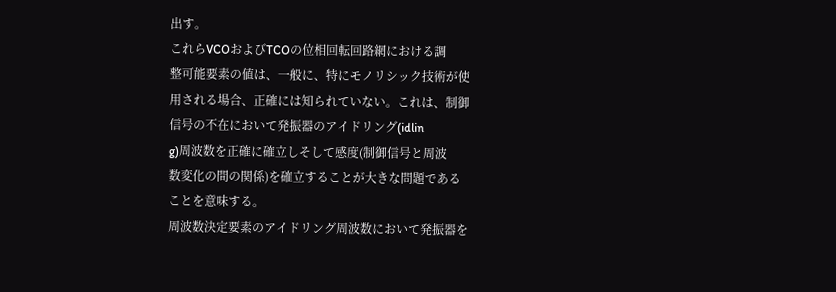出す。
これらVCOおよびTCOの位相回転回路網における調
整可能要素の値は、一般に、特にモノリシック技術が使
用される場合、正確には知られていない。これは、制御
信号の不在において発振器のアイドリング(idlin
g)周波数を正確に確立しそして感度(制御信号と周波
数変化の間の関係)を確立することが大きな問題である
ことを意味する。
周波数決定要素のアイドリング周波数において発振器を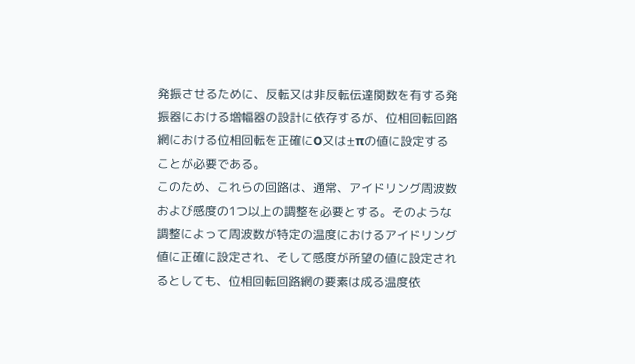発振させるために、反転又は非反転伝達関数を有する発
振器における増幅器の設計に依存するが、位相回転回路
網における位相回転を正確にO又は±πの値に設定する
ことが必要である。
このため、これらの回路は、通常、アイドリング周波数
および感度の1つ以上の調整を必要とする。そのような
調整によって周波数が特定の温度におけるアイドリング
値に正確に設定され、そして感度が所望の値に設定され
るとしても、位相回転回路網の要素は成る温度依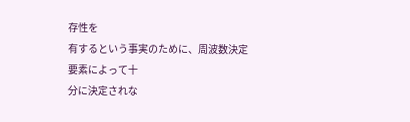存性を
有するという事実のために、周波数決定要素によって十
分に決定されな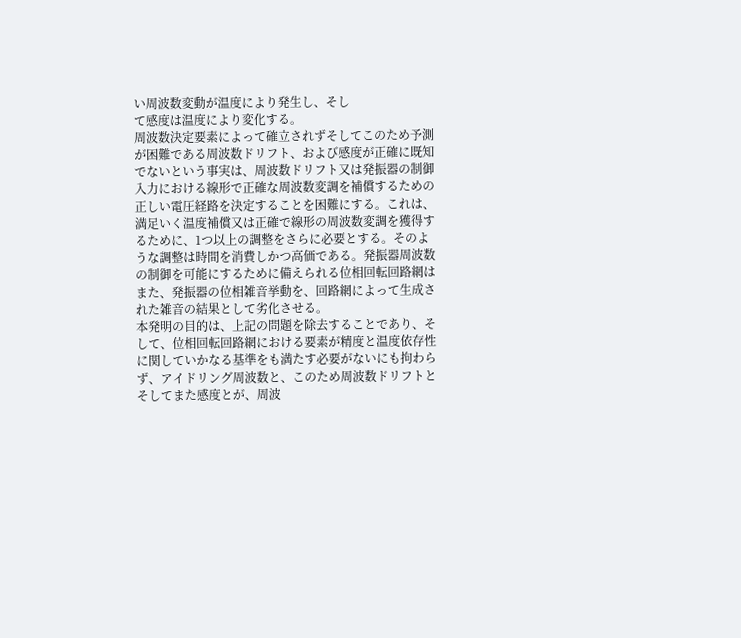い周波数変動が温度により発生し、そし
て感度は温度により変化する。
周波数決定要素によって確立されずそしてこのため予測
が困難である周波数ドリフト、および感度が正確に既知
でないという事実は、周波数ドリフト又は発振器の制御
入力における線形で正確な周波数変調を補償するための
正しい電圧経路を決定することを困難にする。これは、
満足いく温度補償又は正確で線形の周波数変調を獲得す
るために、1つ以上の調整をさらに必要とする。そのよ
うな調整は時間を消費しかつ高価である。発振器周波数
の制御を可能にするために備えられる位相回転回路網は
また、発振器の位相雑音挙動を、回路網によって生成さ
れた雑音の結果として劣化させる。
本発明の目的は、上記の問題を除去することであり、そ
して、位相回転回路網における要素が精度と温度依存性
に関していかなる基準をも満たす必要がないにも拘わら
ず、アイドリング周波数と、このため周波数ドリフトと
そしてまた感度とが、周波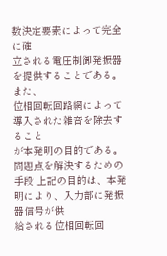数決定要素によって完全に確
立される電圧制御発振器を提供することである。また、
位相回転回路網によって導入された雑音を除去すること
が本発明の目的である。
問題点を解決するための手段 上記の目的は、本発明により、入力部に発振器信号が供
給される位相回転回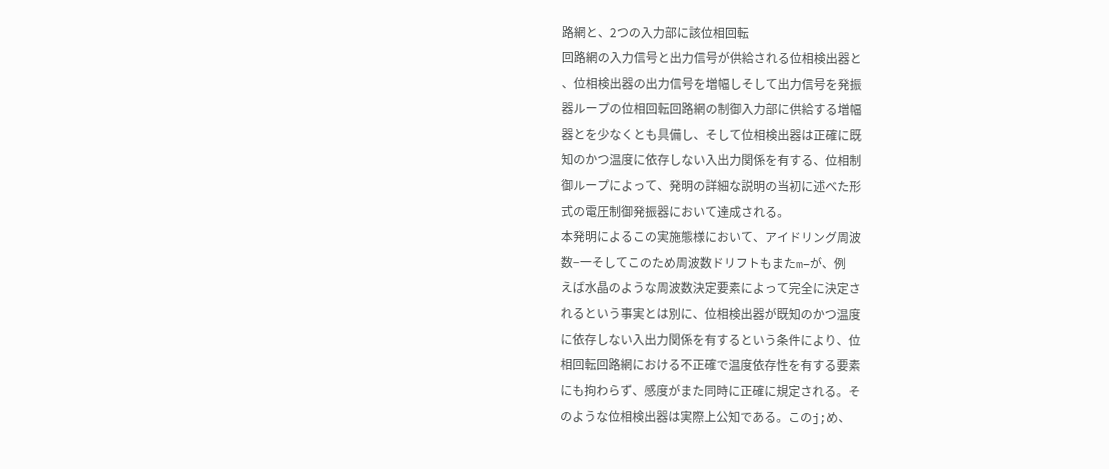路網と、2つの入力部に該位相回転
回路網の入力信号と出力信号が供給される位相検出器と
、位相検出器の出力信号を増幅しそして出力信号を発振
器ループの位相回転回路網の制御入力部に供給する増幅
器とを少なくとも具備し、そして位相検出器は正確に既
知のかつ温度に依存しない入出力関係を有する、位相制
御ループによって、発明の詳細な説明の当初に述べた形
式の電圧制御発振器において達成される。
本発明によるこの実施態様において、アイドリング周波
数−一そしてこのため周波数ドリフトもまたm−が、例
えば水晶のような周波数決定要素によって完全に決定さ
れるという事実とは別に、位相検出器が既知のかつ温度
に依存しない入出力関係を有するという条件により、位
相回転回路網における不正確で温度依存性を有する要素
にも拘わらず、感度がまた同時に正確に規定される。そ
のような位相検出器は実際上公知である。このj;め、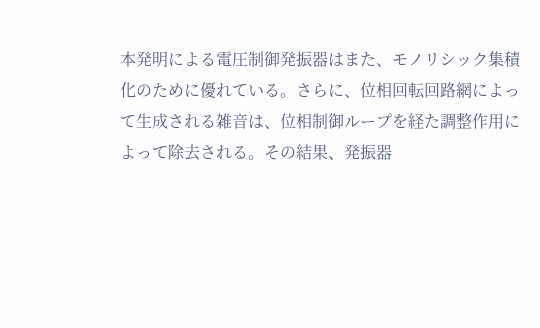本発明による電圧制御発振器はまた、モノリシック集積
化のために優れている。さらに、位相回転回路網によっ
て生成される雑音は、位相制御ループを経た調整作用に
よって除去される。その結果、発振器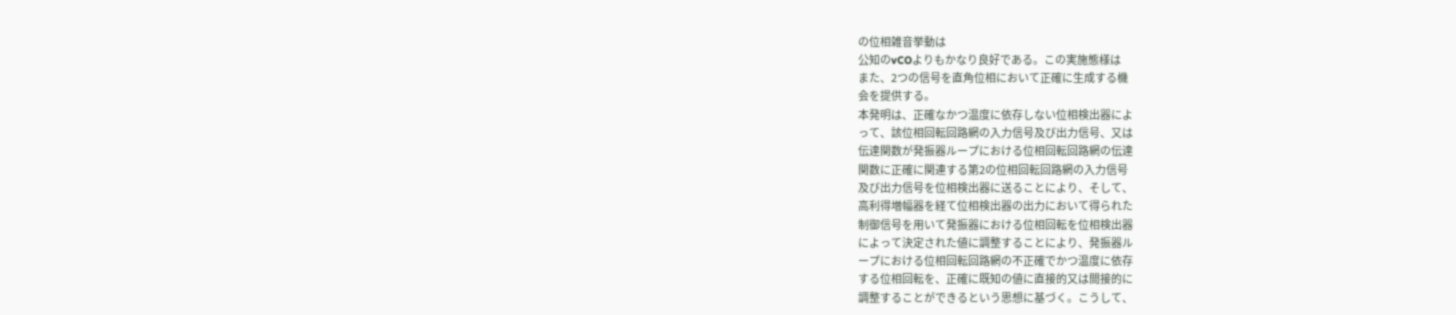の位相雑音挙動は
公知のvCOよりもかなり良好である。この実施態様は
また、2つの信号を直角位相において正確に生成する機
会を提供する。
本発明は、正確なかつ温度に依存しない位相検出器によ
って、該位相回転回路網の入力信号及び出力信号、又は
伝達関数が発振器ループにおける位相回転回路網の伝達
関数に正確に関連する第2の位相回転回路網の入力信号
及び出力信号を位相検出器に送ることにより、そして、
高利得増幅器を経て位相検出器の出力において得られた
制御信号を用いて発振器における位相回転を位相検出器
によって決定された値に調整することにより、発振器ル
ープにおける位相回転回路網の不正確でかつ温度に依存
する位相回転を、正確に既知の値に直接的又は間接的に
調整することができるという思想に基づく。こうして、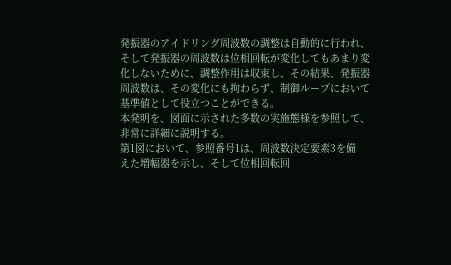発振器のアイドリング周波数の調整は自動的に行われ、
そして発振器の周波数は位相回転が変化してもあまり変
化しないために、調整作用は収束し、その結果、発振器
周波数は、その変化にも拘わらず、制御ループにおいて
基準値として役立つことができる。
本発明を、図面に示された多数の実施態様を参照して、
非常に詳細に説明する。
第1図において、参照番号1は、周波数決定要素3を備
えた増幅器を示し、そして位相回転回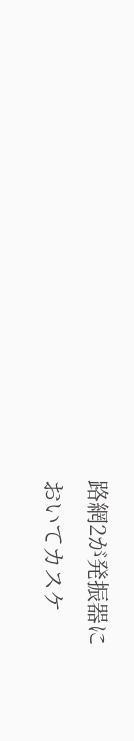路網2が発振器に
おいてカスケ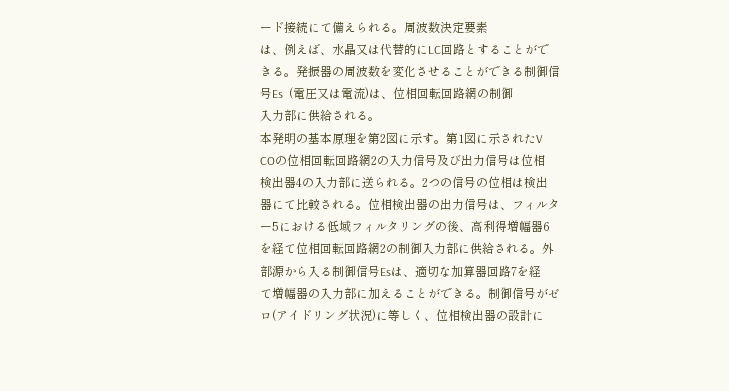ード接続にて備えられる。周波数決定要素
は、例えば、水晶又は代替的にLC回路とすることがで
きる。発振器の周波数を変化させることができる制御信
号Es  (電圧又は電流)は、位相回転回路網の制御
入力部に供給される。
本発明の基本原理を第2図に示す。第1図に示されたV
COの位相回転回路網2の入力信号及び出力信号は位相
検出器4の入力部に送られる。2つの信号の位相は検出
器にて比較される。位相検出器の出力信号は、フィルタ
ー5における低域フィルタリングの後、高利得増幅器6
を経て位相回転回路網2の制御入力部に供給される。外
部源から入る制御信号Esは、適切な加算器回路7を経
て増幅器の入力部に加えることができる。制御信号がゼ
ロ(アイドリング状況)に等しく、位相検出器の設計に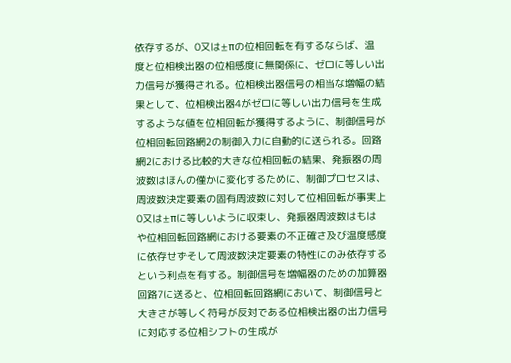依存するが、0又は±πの位相回転を有するならば、温
度と位相検出器の位相感度に無関係に、ゼロに等しい出
力信号が獲得される。位相検出器信号の相当な増幅の結
果として、位相検出器4がゼロに等しい出力信号を生成
するような値を位相回転が獲得するように、制御信号が
位相回転回路網2の制御入力に自動的に送られる。回路
網2における比較的大きな位相回転の結果、発振器の周
波数はほんの僅かに変化するために、制御プロセスは、
周波数決定要素の固有周波数に対して位相回転が事実上
0又は±πに等しいように収束し、発振器周波数はもは
や位相回転回路網における要素の不正確さ及び温度感度
に依存せずそして周波数決定要素の特性にのみ依存する
という利点を有する。制御信号を増幅器のための加算器
回路7に送ると、位相回転回路網において、制御信号と
大きさが等しく符号が反対である位相検出器の出力信号
に対応する位相シフトの生成が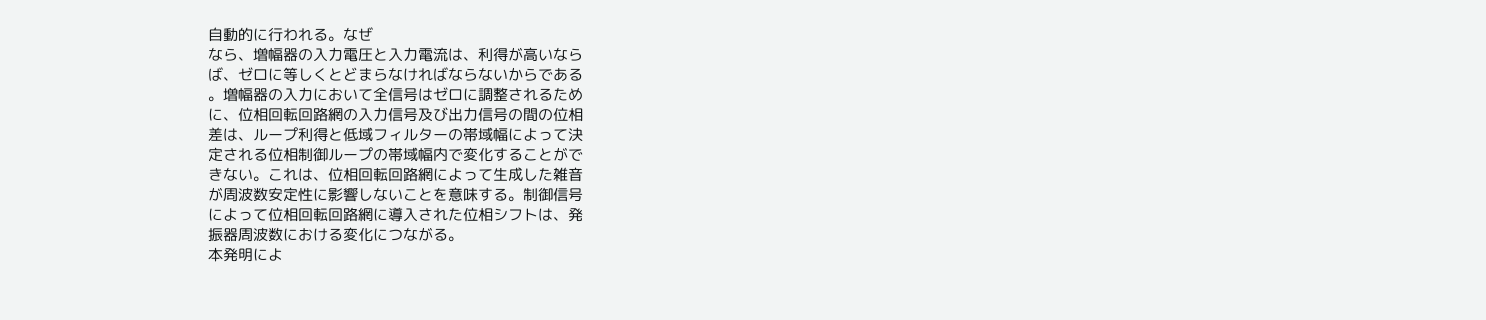自動的に行われる。なぜ
なら、増幅器の入力電圧と入力電流は、利得が高いなら
ば、ゼロに等しくとどまらなければならないからである
。増幅器の入力において全信号はゼロに調整されるため
に、位相回転回路網の入力信号及び出力信号の間の位相
差は、ループ利得と低域フィルターの帯域幅によって決
定される位相制御ループの帯域幅内で変化することがで
きない。これは、位相回転回路網によって生成した雑音
が周波数安定性に影響しないことを意味する。制御信号
によって位相回転回路網に導入された位相シフトは、発
振器周波数における変化につながる。
本発明によ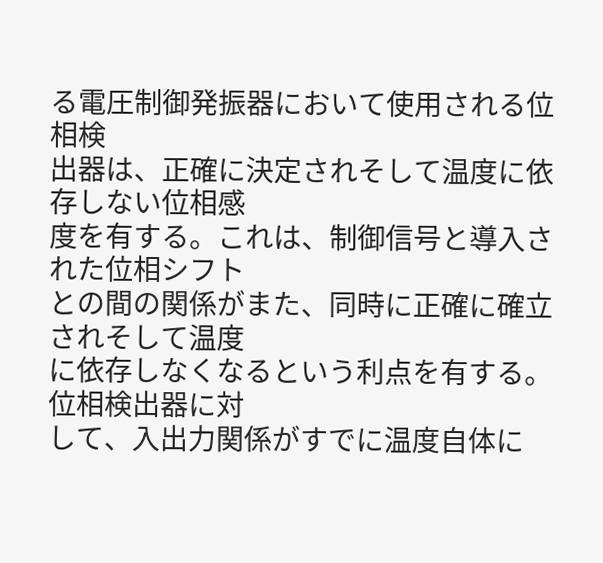る電圧制御発振器において使用される位相検
出器は、正確に決定されそして温度に依存しない位相感
度を有する。これは、制御信号と導入された位相シフト
との間の関係がまた、同時に正確に確立されそして温度
に依存しなくなるという利点を有する。位相検出器に対
して、入出力関係がすでに温度自体に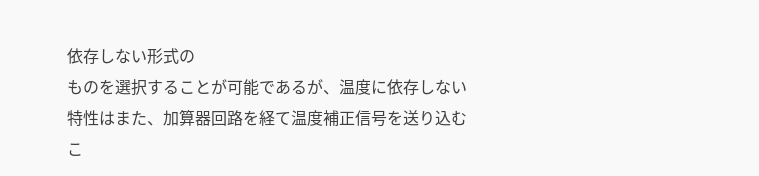依存しない形式の
ものを選択することが可能であるが、温度に依存しない
特性はまた、加算器回路を経て温度補正信号を送り込む
こ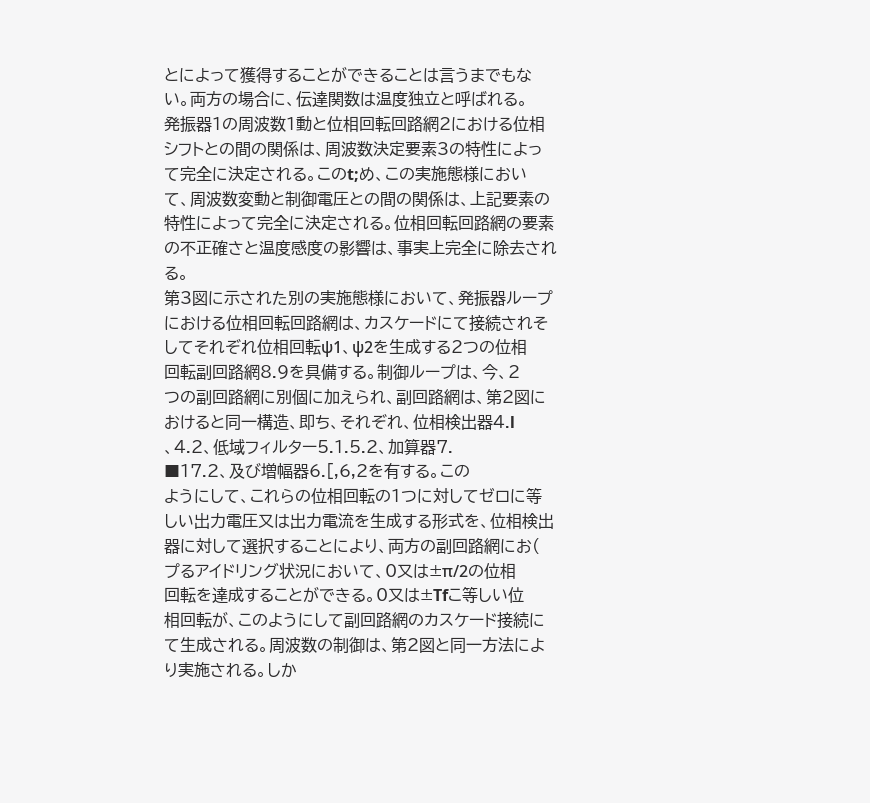とによって獲得することができることは言うまでもな
い。両方の場合に、伝達関数は温度独立と呼ばれる。
発振器1の周波数1動と位相回転回路網2における位相
シフトとの間の関係は、周波数決定要素3の特性によっ
て完全に決定される。このt;め、この実施態様におい
て、周波数変動と制御電圧との間の関係は、上記要素の
特性によって完全に決定される。位相回転回路網の要素
の不正確さと温度感度の影響は、事実上完全に除去され
る。
第3図に示された別の実施態様において、発振器ループ
における位相回転回路網は、カスケードにて接続されそ
してそれぞれ位相回転ψ1、ψ2を生成する2つの位相
回転副回路網8.9を具備する。制御ループは、今、2
つの副回路網に別個に加えられ、副回路網は、第2図に
おけると同一構造、即ち、それぞれ、位相検出器4.l
、4.2、低域フィルター5.1.5.2、加算器7.
■17.2、及び増幅器6.[,6,2を有する。この
ようにして、これらの位相回転の1つに対してゼロに等
しい出力電圧又は出力電流を生成する形式を、位相検出
器に対して選択することにより、両方の副回路網にお(
プるアイドリング状況において、0又は±π/2の位相
回転を達成することができる。0又は±Tfこ等しい位
相回転が、このようにして副回路網のカスケード接続に
て生成される。周波数の制御は、第2図と同一方法によ
り実施される。しか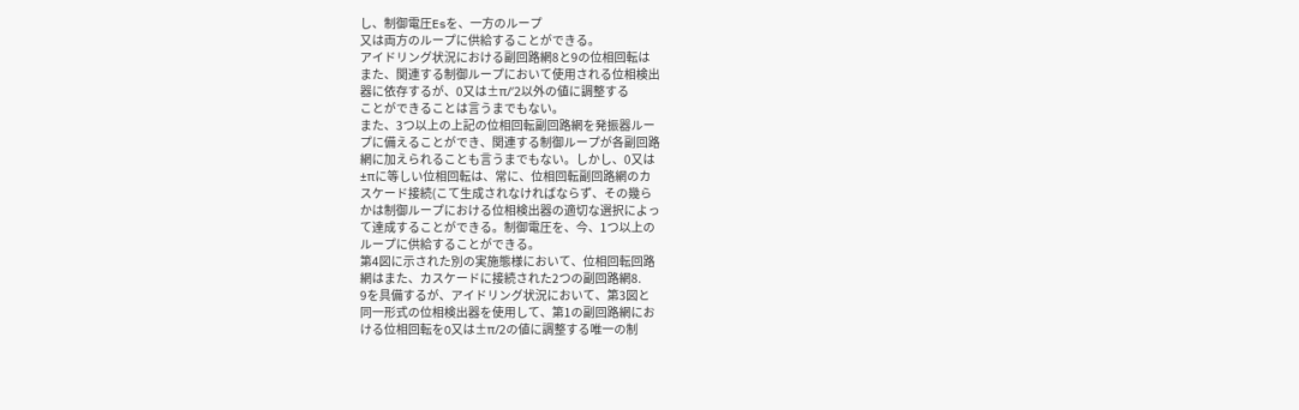し、制御電圧Esを、一方のループ
又は両方のループに供給することができる。
アイドリング状況における副回路網8と9の位相回転は
また、関連する制御ループにおいて使用される位相検出
器に依存するが、0又は±π/′2以外の値に調整する
ことができることは言うまでもない。
また、3つ以上の上記の位相回転副回路網を発振器ルー
プに備えることができ、関連する制御ループが各副回路
網に加えられることも言うまでもない。しかし、0又は
±πに等しい位相回転は、常に、位相回転副回路網のカ
スケード接続(こて生成されなければならず、その幾ら
かは制御ループにおける位相検出器の適切な選択によっ
て達成することができる。制御電圧を、今、1つ以上の
ループに供給することができる。
第4図に示された別の実施態様において、位相回転回路
網はまた、カスケードに接続された2つの副回路網8.
9を具備するが、アイドリング状況において、第3図と
同一形式の位相検出器を使用して、第1の副回路網にお
ける位相回転をO又は±π/2の値に調整する唯一の制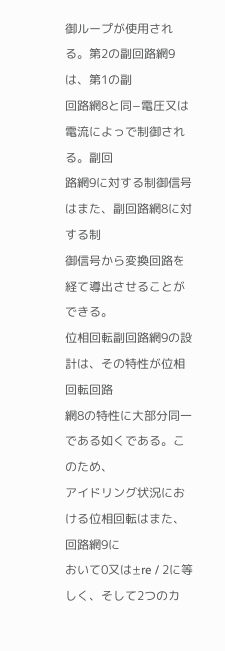御ループが使用される。第2の副回路網9は、第1の副
回路網8と同−電圧又は電流によっで制御される。副回
路網9に対する制御信号はまた、副回路網8に対する制
御信号から変換回路を経て導出させることができる。
位相回転副回路網9の設計は、その特性が位相回転回路
網8の特性に大部分同一である如くである。このため、
アイドリング状況における位相回転はまた、回路網9に
おいて0又は±re / 2に等しく、そして2つのカ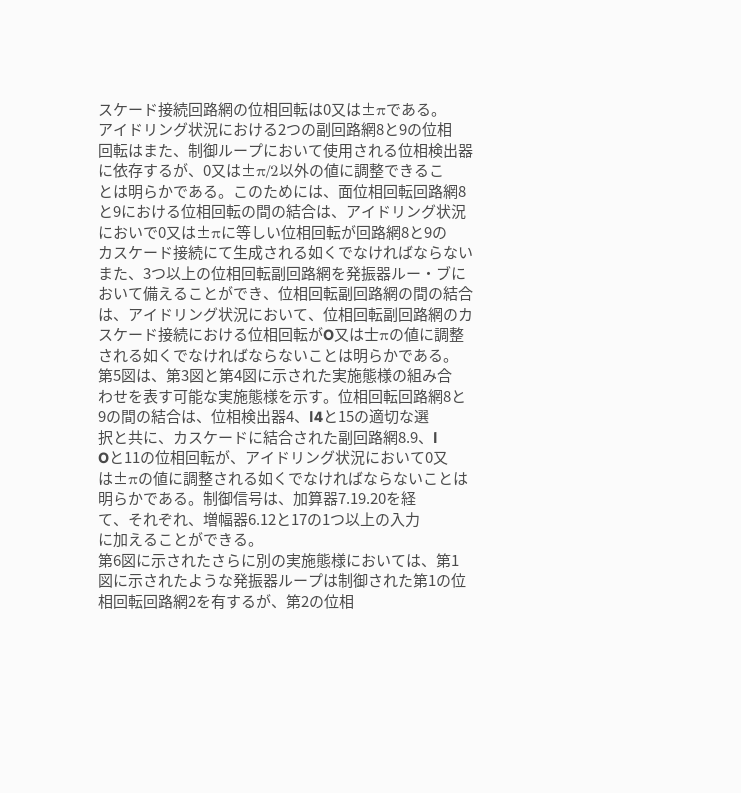スケード接続回路網の位相回転は0又は±πである。
アイドリング状況における2つの副回路網8と9の位相
回転はまた、制御ループにおいて使用される位相検出器
に依存するが、0又は±π/2以外の値に調整できるこ
とは明らかである。このためには、面位相回転回路網8
と9における位相回転の間の結合は、アイドリング状況
においで0又は±πに等しい位相回転が回路網8と9の
カスケード接続にて生成される如くでなければならない
また、3つ以上の位相回転副回路網を発振器ルー・ブに
おいて備えることができ、位相回転副回路網の間の結合
は、アイドリング状況において、位相回転副回路網のカ
スケード接続における位相回転がO又は士πの値に調整
される如くでなければならないことは明らかである。
第5図は、第3図と第4図に示された実施態様の組み合
わせを表す可能な実施態様を示す。位相回転回路網8と
9の間の結合は、位相検出器4、l4と15の適切な選
択と共に、カスケードに結合された副回路網8.9、l
Oと11の位相回転が、アイドリング状況において0又
は±πの値に調整される如くでなければならないことは
明らかである。制御信号は、加算器7.19.20を経
て、それぞれ、増幅器6.12と17の1つ以上の入力
に加えることができる。
第6図に示されたさらに別の実施態様においては、第1
図に示されたような発振器ループは制御された第1の位
相回転回路網2を有するが、第2の位相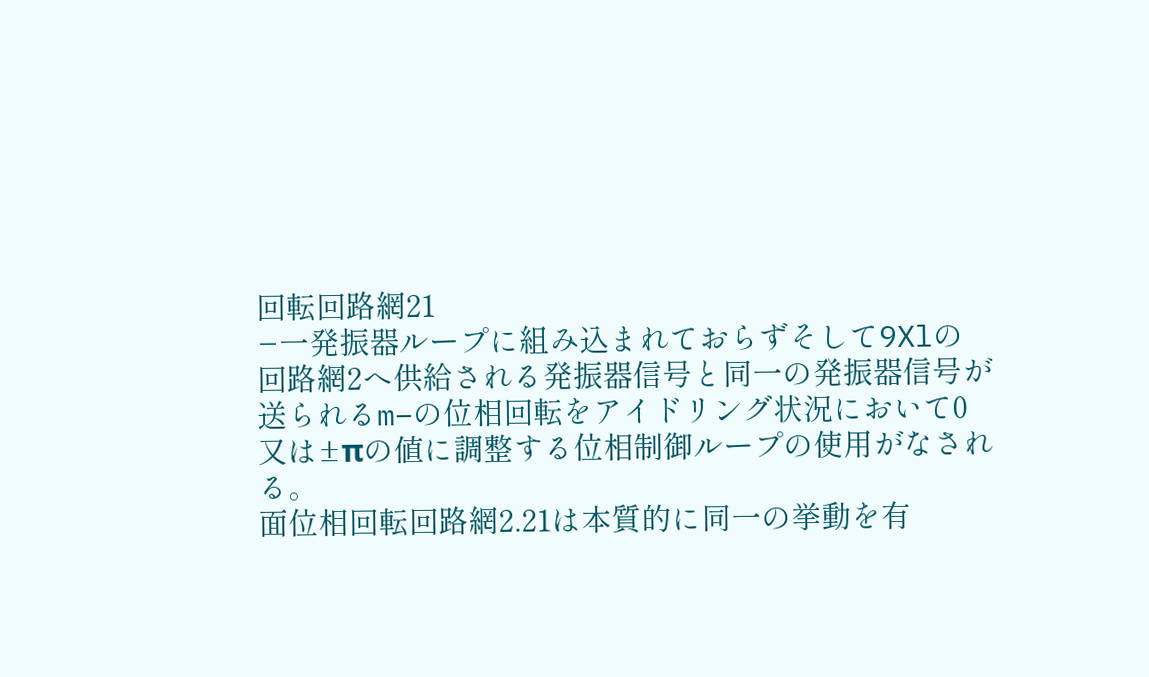回転回路網21
−一発振器ループに組み込まれておらずそして9Xlの
回路網2へ供給される発振器信号と同一の発振器信号が
送られるm−の位相回転をアイドリング状況において0
又は±πの値に調整する位相制御ループの使用がなされ
る。
面位相回転回路網2.21は本質的に同一の挙動を有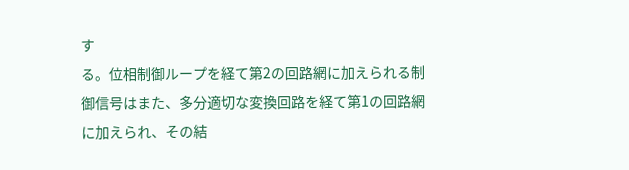す
る。位相制御ループを経て第2の回路網に加えられる制
御信号はまた、多分適切な変換回路を経て第1の回路網
に加えられ、その結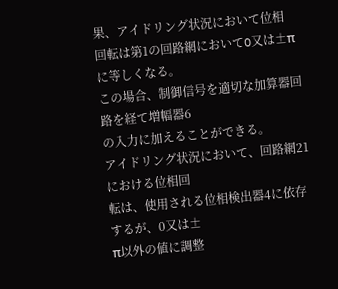果、アイドリング状況において位相
回転は第1の回路網においてO又は±πに等しくなる。
この場合、制御信号を適切な加算器回路を経て増幅器6
の入力に加えることができる。
アイドリング状況において、回路網21における位相回
転は、使用される位相検出器4に依存するが、0又は±
π以外の値に調整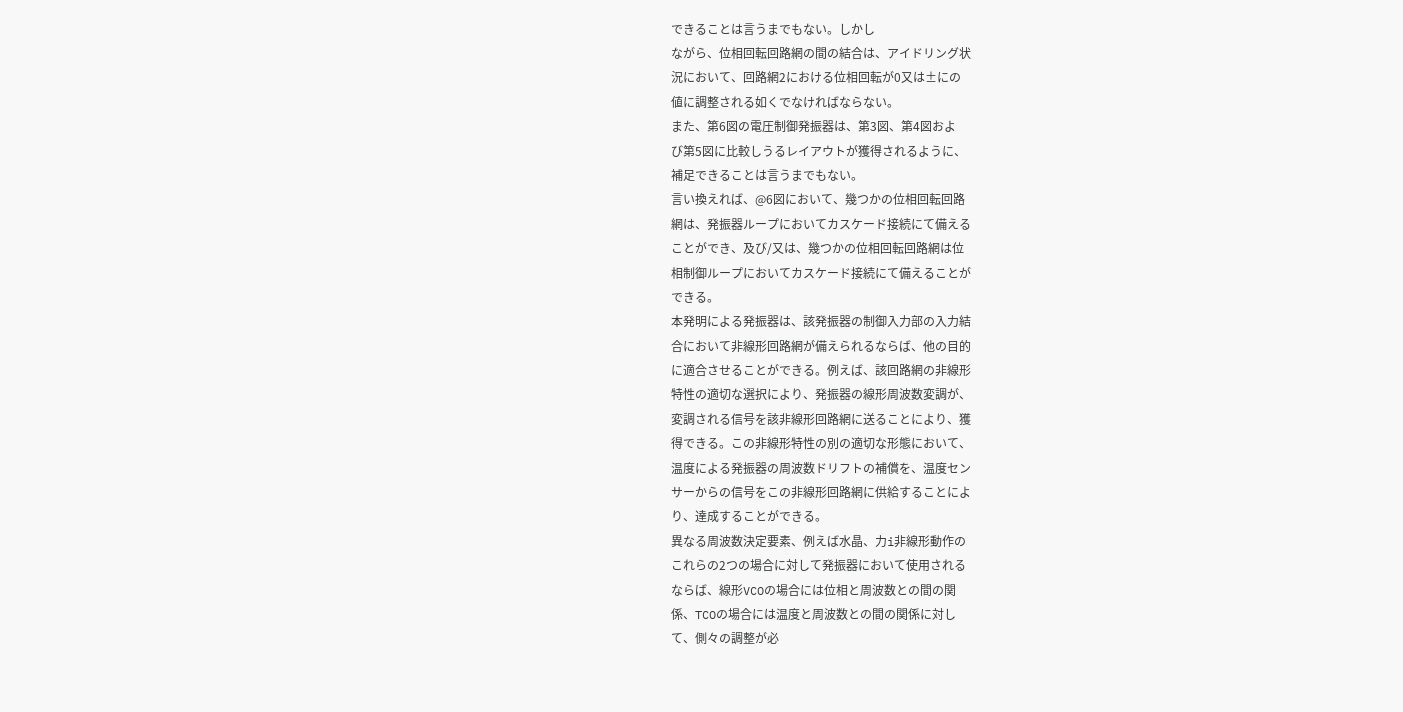できることは言うまでもない。しかし
ながら、位相回転回路網の間の結合は、アイドリング状
況において、回路網2における位相回転が0又は±にの
値に調整される如くでなければならない。
また、第6図の電圧制御発振器は、第3図、第4図およ
び第5図に比較しうるレイアウトが獲得されるように、
補足できることは言うまでもない。
言い換えれば、@6図において、幾つかの位相回転回路
網は、発振器ループにおいてカスケード接続にて備える
ことができ、及び/又は、幾つかの位相回転回路網は位
相制御ループにおいてカスケード接続にて備えることが
できる。
本発明による発振器は、該発振器の制御入力部の入力結
合において非線形回路網が備えられるならば、他の目的
に適合させることができる。例えば、該回路網の非線形
特性の適切な選択により、発振器の線形周波数変調が、
変調される信号を該非線形回路網に送ることにより、獲
得できる。この非線形特性の別の適切な形態において、
温度による発振器の周波数ドリフトの補償を、温度セン
サーからの信号をこの非線形回路網に供給することによ
り、達成することができる。
異なる周波数決定要素、例えば水晶、力i非線形動作の
これらの2つの場合に対して発振器において使用される
ならば、線形VCOの場合には位相と周波数との間の関
係、TCOの場合には温度と周波数との間の関係に対し
て、側々の調整が必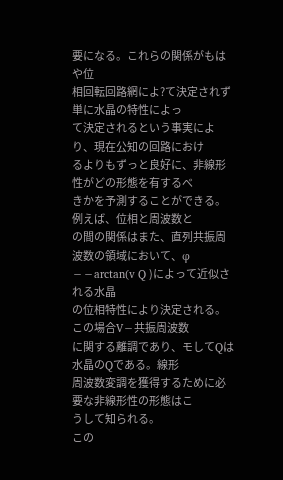要になる。これらの関係がもはや位
相回転回路網によ?て決定されず単に水晶の特性によっ
て決定されるという事実により、現在公知の回路におけ
るよりもずっと良好に、非線形性がどの形態を有するべ
きかを予測することができる。例えば、位相と周波数と
の間の関係はまた、直列共振周波数の領域において、φ
−−arctan(v Q )によって近似される水晶
の位相特性により決定される。この場合V−共振周波数
に関する離調であり、モしてQは水晶のQである。線形
周波数変調を獲得するために必要な非線形性の形態はこ
うして知られる。
この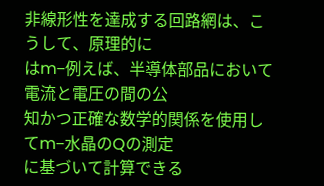非線形性を達成する回路網は、こうして、原理的に
はm−例えば、半導体部品において電流と電圧の間の公
知かつ正確な数学的関係を使用してm−水晶のQの測定
に基づいて計算できる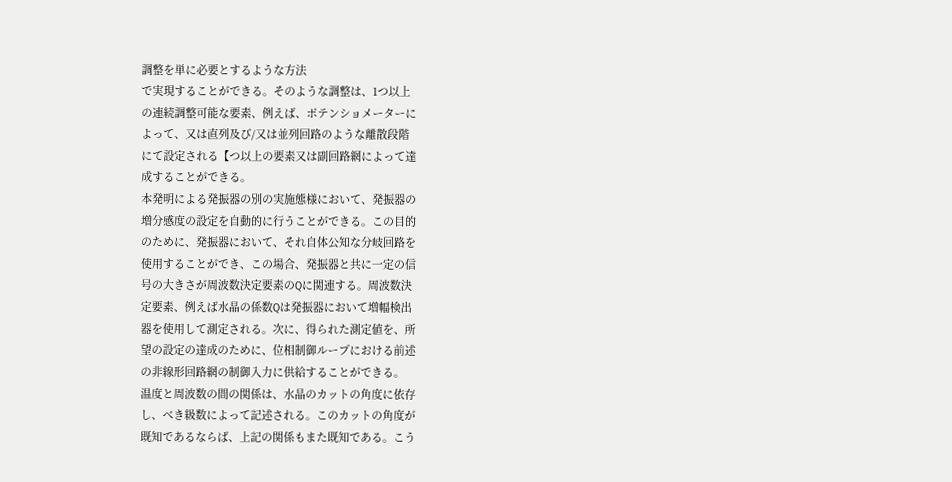調整を単に必要とするような方法
で実現することができる。そのような調整は、1つ以上
の連続調整可能な要素、例えば、ポテンショメーターに
よって、又は直列及び/又は並列回路のような離散段階
にて設定される【つ以上の要素又は副回路網によって達
成することができる。
本発明による発振器の別の実施態様において、発振器の
増分感度の設定を自動的に行うことができる。この目的
のために、発振器において、それ自体公知な分岐回路を
使用することができ、この場合、発振器と共に一定の信
号の大きさが周波数決定要素のQに関連する。周波数決
定要素、例えば水晶の係数Qは発振器において増幅検出
器を使用して測定される。次に、得られた測定値を、所
望の設定の達成のために、位相制御ループにおける前述
の非線形回路網の制御入力に供給することができる。
温度と周波数の間の関係は、水晶のカットの角度に依存
し、べき級数によって記述される。このカットの角度が
既知であるならば、上記の関係もまた既知である。こう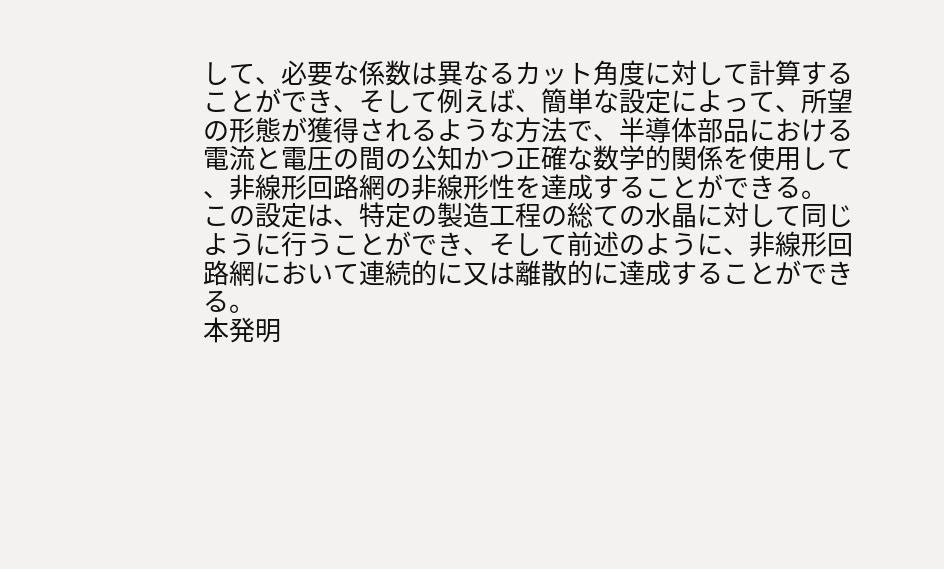して、必要な係数は異なるカット角度に対して計算する
ことができ、そして例えば、簡単な設定によって、所望
の形態が獲得されるような方法で、半導体部品における
電流と電圧の間の公知かつ正確な数学的関係を使用して
、非線形回路網の非線形性を達成することができる。
この設定は、特定の製造工程の総ての水晶に対して同じ
ように行うことができ、そして前述のように、非線形回
路網において連続的に又は離散的に達成することができ
る。
本発明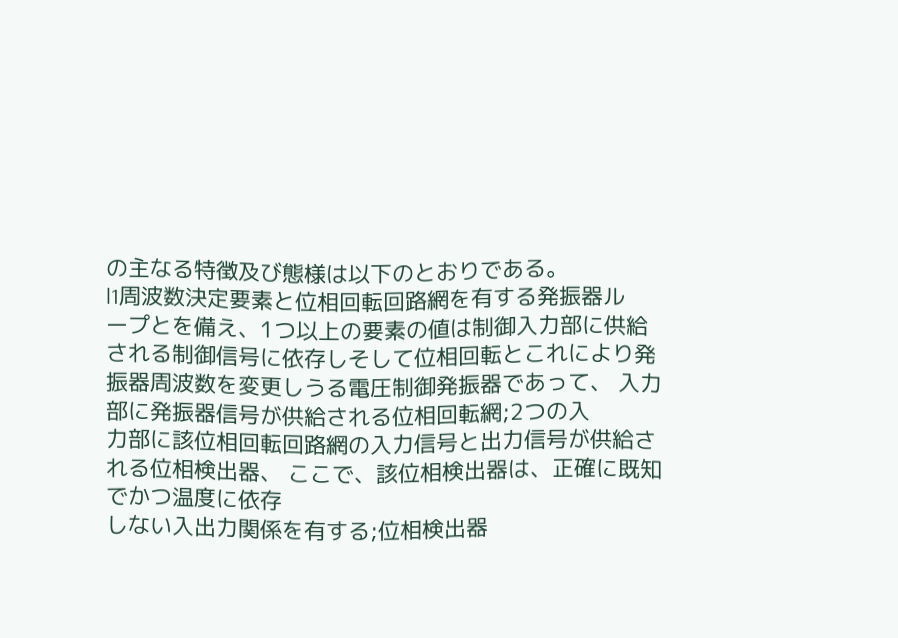の主なる特徴及び態様は以下のとおりである。
l1周波数決定要素と位相回転回路網を有する発振器ル
ープとを備え、1つ以上の要素の値は制御入力部に供給
される制御信号に依存しそして位相回転とこれにより発
振器周波数を変更しうる電圧制御発振器であって、 入力部に発振器信号が供給される位相回転網;2つの入
力部に該位相回転回路網の入力信号と出力信号が供給さ
れる位相検出器、 ここで、該位相検出器は、正確に既知でかつ温度に依存
しない入出力関係を有する;位相検出器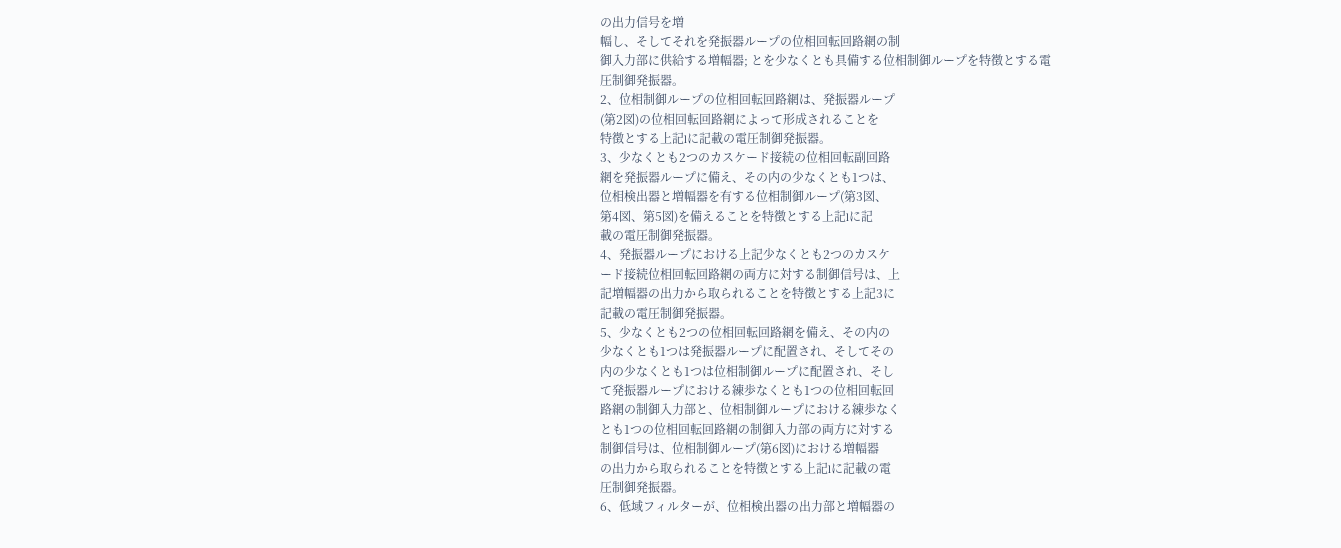の出力信号を増
幅し、そしてそれを発振器ループの位相回転回路網の制
御入力部に供給する増幅器; とを少なくとも具備する位相制御ループを特徴とする電
圧制御発振器。
2、位相制御ループの位相回転回路網は、発振器ループ
(第2図)の位相回転回路網によって形成されることを
特徴とする上記lに記載の電圧制御発振器。
3、少なくとも2つのカスケード接続の位相回転副回路
網を発振器ループに備え、その内の少なくとも1つは、
位相検出器と増幅器を有する位相制御ループ(第3図、
第4図、第5図)を備えることを特徴とする上記lに記
載の電圧制御発振器。
4、発振器ループにおける上記少なくとも2つのカスケ
ード接続位相回転回路網の両方に対する制御信号は、上
記増幅器の出力から取られることを特徴とする上記3に
記載の電圧制御発振器。
5、少なくとも2つの位相回転回路網を備え、その内の
少なくとも1つは発振器ループに配置され、そしてその
内の少なくとも1つは位相制御ループに配置され、そし
て発振器ループにおける練歩なくとも1つの位相回転回
路網の制御入力部と、位相制御ループにおける練歩なく
とも1つの位相回転回路網の制御入力部の両方に対する
制御信号は、位相制御ループ(第6図)における増幅器
の出力から取られることを特徴とする上記lに記載の電
圧制御発振器。
6、低域フィルターが、位相検出器の出力部と増幅器の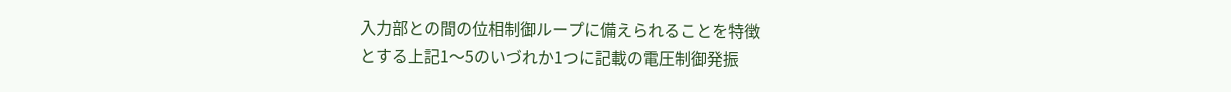入力部との間の位相制御ループに備えられることを特徴
とする上記1〜5のいづれか1つに記載の電圧制御発振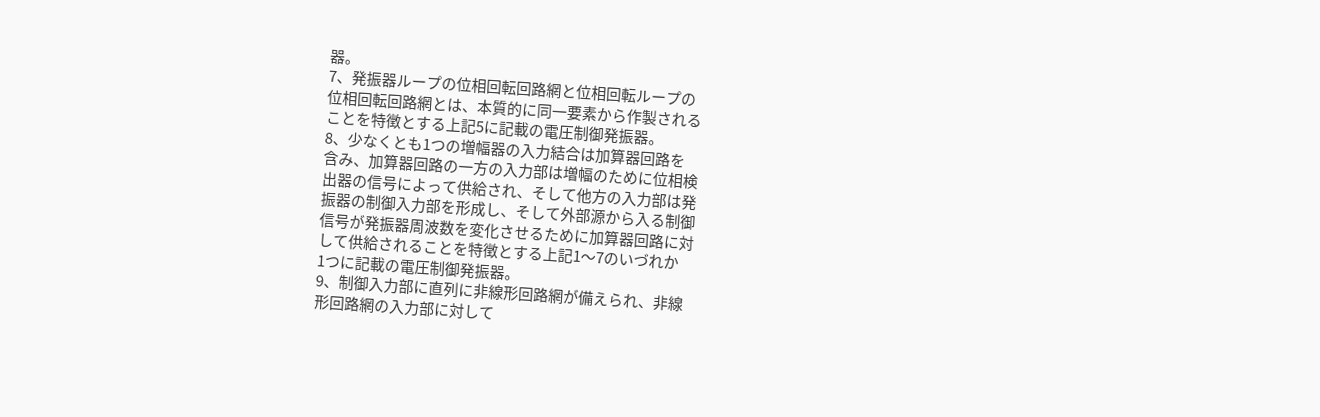器。
7、発振器ループの位相回転回路網と位相回転ループの
位相回転回路網とは、本質的に同一要素から作製される
ことを特徴とする上記5に記載の電圧制御発振器。
8、少なくとも1つの増幅器の入力結合は加算器回路を
含み、加算器回路の一方の入力部は増幅のために位相検
出器の信号によって供給され、そして他方の入力部は発
振器の制御入力部を形成し、そして外部源から入る制御
信号が発振器周波数を変化させるために加算器回路に対
して供給されることを特徴とする上記1〜7のいづれか
1つに記載の電圧制御発振器。
9、制御入力部に直列に非線形回路網が備えられ、非線
形回路網の入力部に対して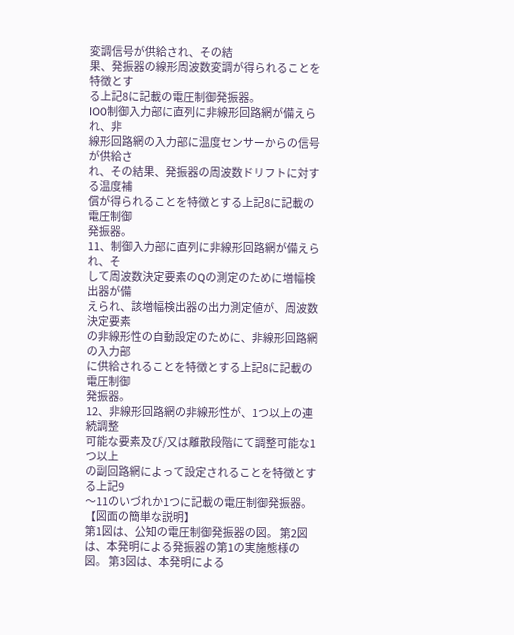変調信号が供給され、その結
果、発振器の線形周波数変調が得られることを特徴とす
る上記8に記載の電圧制御発振器。
lO0制御入力部に直列に非線形回路網が備えられ、非
線形回路網の入力部に温度センサーからの信号が供給さ
れ、その結果、発振器の周波数ドリフトに対する温度補
償が得られることを特徴とする上記8に記載の電圧制御
発振器。
11、制御入力部に直列に非線形回路網が備えられ、そ
して周波数決定要素のQの測定のために増幅検出器が備
えられ、該増幅検出器の出力測定値が、周波数決定要素
の非線形性の自動設定のために、非線形回路網の入力部
に供給されることを特徴とする上記8に記載の電圧制御
発振器。
12、非線形回路網の非線形性が、1つ以上の連続調整
可能な要素及び/又は離散段階にて調整可能な1つ以上
の副回路網によって設定されることを特徴とする上記9
〜11のいづれか1つに記載の電圧制御発振器。
【図面の簡単な説明】
第1図は、公知の電圧制御発振器の図。 第2図は、本発明による発振器の第1の実施態様の図。 第3図は、本発明による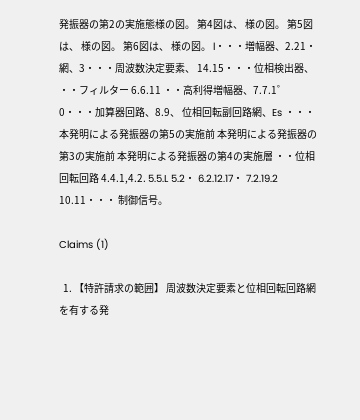発振器の第2の実施態様の図。 第4図は、 様の図。 第5図は、 様の図。 第6図は、 様の図。 l・・・増幅器、2.21・ 網、3・・・周波数決定要素、 14.15・・・位相検出器、 ・・フィルター 6.6.11 ・・高利得増幅器、7.7.1゜ 0・・・加算器回路、8.9、 位相回転副回路網、Es ・・・ 本発明による発振器の第5の実施前 本発明による発振器の第3の実施前 本発明による発振器の第4の実施層 ・・位相回転回路 4.4.1,4.2. 5.5.L 5.2・ 6.2.12.17・ 7.2.19.2 10.11・・・ 制御信号。

Claims (1)

  1. 【特許請求の範囲】 周波数決定要素と位相回転回路網を有する発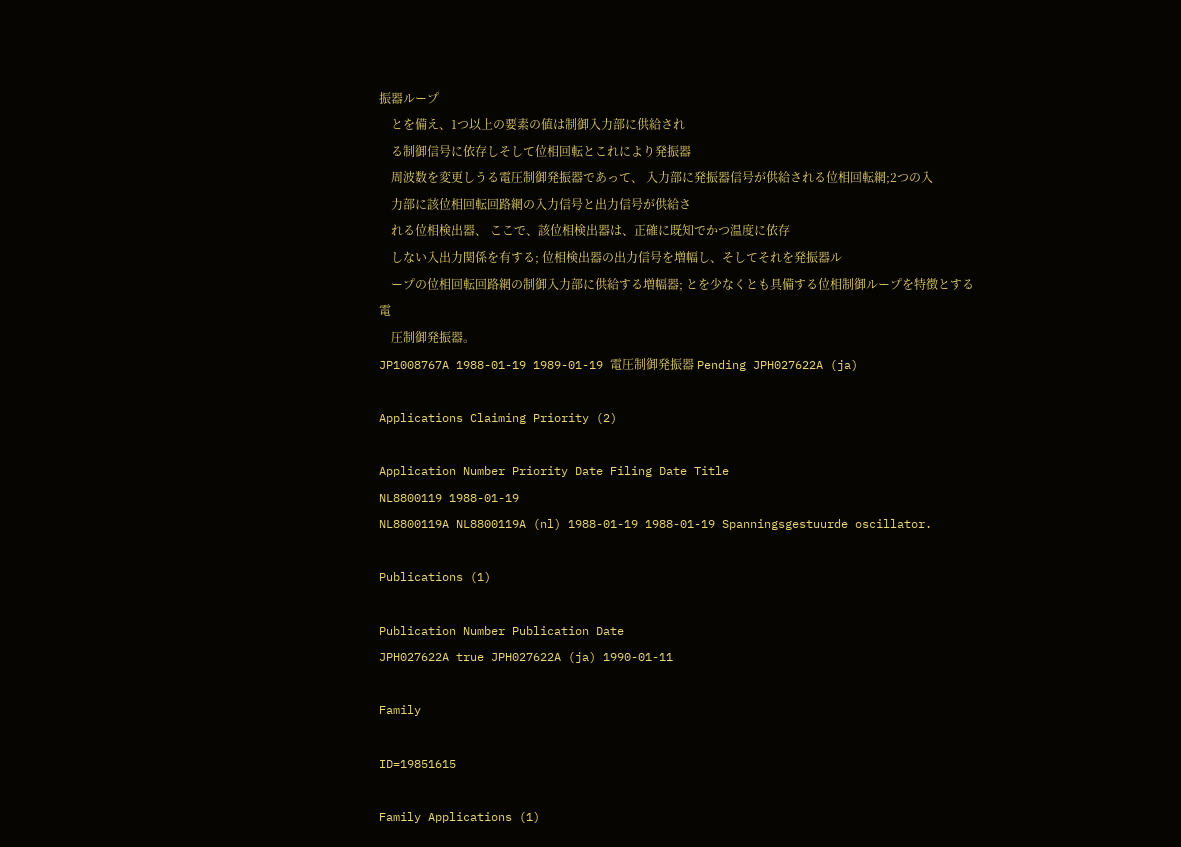振器ループ
    とを備え、1つ以上の要素の値は制御入力部に供給され
    る制御信号に依存しそして位相回転とこれにより発振器
    周波数を変更しうる電圧制御発振器であって、 入力部に発振器信号が供給される位相回転網;2つの入
    力部に該位相回転回路網の入力信号と出力信号が供給さ
    れる位相検出器、 ここで、該位相検出器は、正確に既知でかつ温度に依存
    しない入出力関係を有する; 位相検出器の出力信号を増幅し、そしてそれを発振器ル
    ープの位相回転回路網の制御入力部に供給する増幅器; とを少なくとも具備する位相制御ループを特徴とする電
    圧制御発振器。
JP1008767A 1988-01-19 1989-01-19 電圧制御発振器 Pending JPH027622A (ja)

Applications Claiming Priority (2)

Application Number Priority Date Filing Date Title
NL8800119 1988-01-19
NL8800119A NL8800119A (nl) 1988-01-19 1988-01-19 Spanningsgestuurde oscillator.

Publications (1)

Publication Number Publication Date
JPH027622A true JPH027622A (ja) 1990-01-11

Family

ID=19851615

Family Applications (1)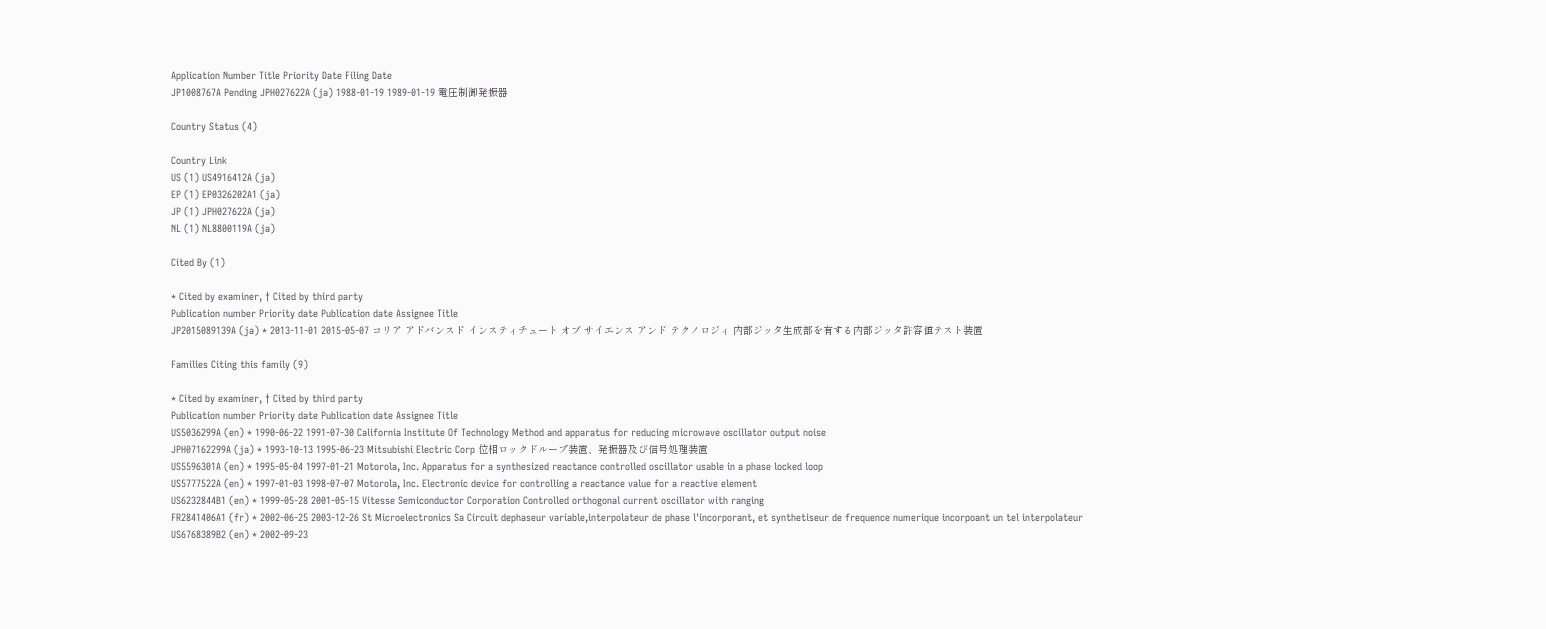Application Number Title Priority Date Filing Date
JP1008767A Pending JPH027622A (ja) 1988-01-19 1989-01-19 電圧制御発振器

Country Status (4)

Country Link
US (1) US4916412A (ja)
EP (1) EP0326202A1 (ja)
JP (1) JPH027622A (ja)
NL (1) NL8800119A (ja)

Cited By (1)

* Cited by examiner, † Cited by third party
Publication number Priority date Publication date Assignee Title
JP2015089139A (ja) * 2013-11-01 2015-05-07 コリア アドバンスド インスティチュート オブ サイエンス アンド テクノロジィ 内部ジッタ生成部を有する内部ジッタ許容値テスト装置

Families Citing this family (9)

* Cited by examiner, † Cited by third party
Publication number Priority date Publication date Assignee Title
US5036299A (en) * 1990-06-22 1991-07-30 California Institute Of Technology Method and apparatus for reducing microwave oscillator output noise
JPH07162299A (ja) * 1993-10-13 1995-06-23 Mitsubishi Electric Corp 位相ロックドループ装置、発振器及び信号処理装置
US5596301A (en) * 1995-05-04 1997-01-21 Motorola, Inc. Apparatus for a synthesized reactance controlled oscillator usable in a phase locked loop
US5777522A (en) * 1997-01-03 1998-07-07 Motorola, Inc. Electronic device for controlling a reactance value for a reactive element
US6232844B1 (en) * 1999-05-28 2001-05-15 Vitesse Semiconductor Corporation Controlled orthogonal current oscillator with ranging
FR2841406A1 (fr) * 2002-06-25 2003-12-26 St Microelectronics Sa Circuit dephaseur variable,interpolateur de phase l'incorporant, et synthetiseur de frequence numerique incorpoant un tel interpolateur
US6768389B2 (en) * 2002-09-23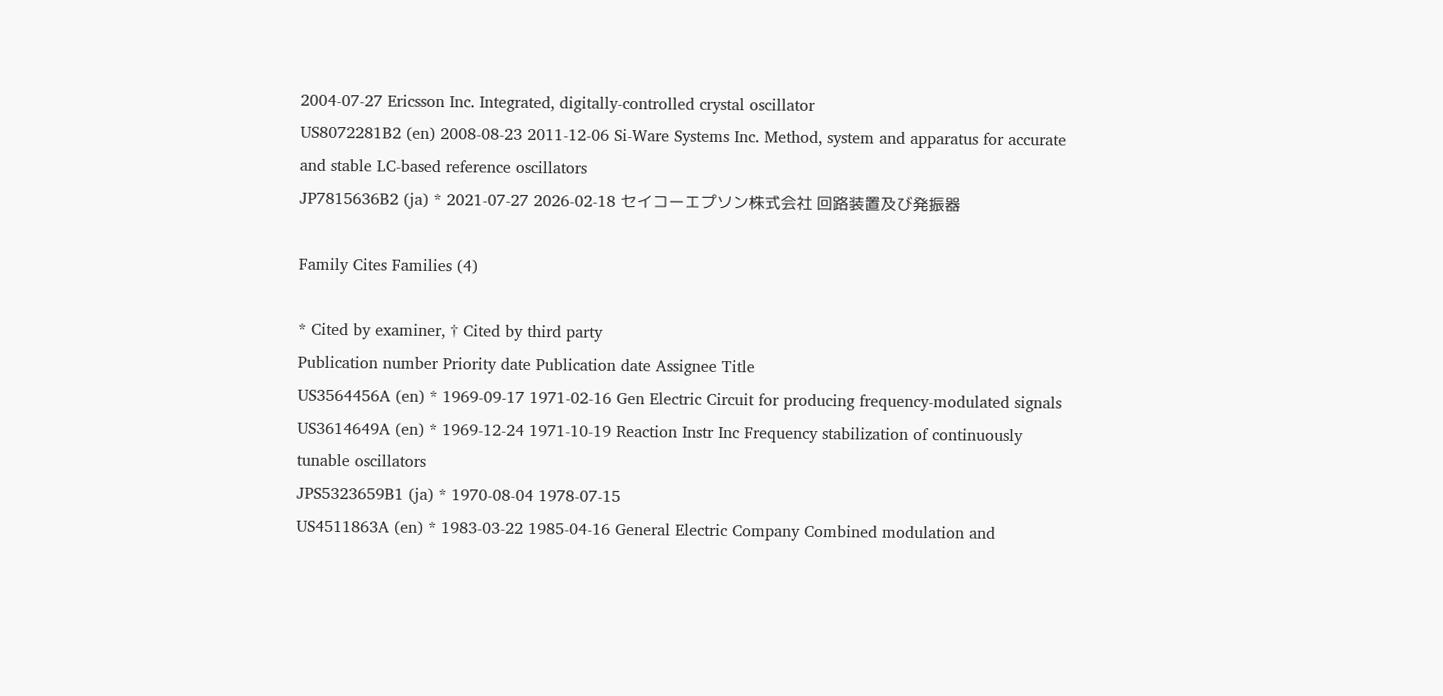2004-07-27 Ericsson Inc. Integrated, digitally-controlled crystal oscillator
US8072281B2 (en) 2008-08-23 2011-12-06 Si-Ware Systems Inc. Method, system and apparatus for accurate and stable LC-based reference oscillators
JP7815636B2 (ja) * 2021-07-27 2026-02-18 セイコーエプソン株式会社 回路装置及び発振器

Family Cites Families (4)

* Cited by examiner, † Cited by third party
Publication number Priority date Publication date Assignee Title
US3564456A (en) * 1969-09-17 1971-02-16 Gen Electric Circuit for producing frequency-modulated signals
US3614649A (en) * 1969-12-24 1971-10-19 Reaction Instr Inc Frequency stabilization of continuously tunable oscillators
JPS5323659B1 (ja) * 1970-08-04 1978-07-15
US4511863A (en) * 1983-03-22 1985-04-16 General Electric Company Combined modulation and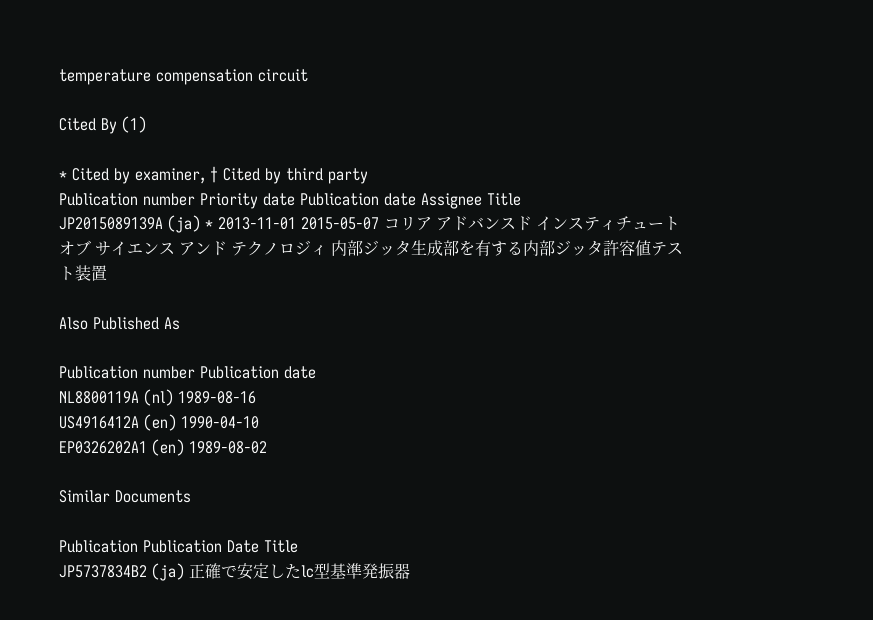temperature compensation circuit

Cited By (1)

* Cited by examiner, † Cited by third party
Publication number Priority date Publication date Assignee Title
JP2015089139A (ja) * 2013-11-01 2015-05-07 コリア アドバンスド インスティチュート オブ サイエンス アンド テクノロジィ 内部ジッタ生成部を有する内部ジッタ許容値テスト装置

Also Published As

Publication number Publication date
NL8800119A (nl) 1989-08-16
US4916412A (en) 1990-04-10
EP0326202A1 (en) 1989-08-02

Similar Documents

Publication Publication Date Title
JP5737834B2 (ja) 正確で安定したlc型基準発振器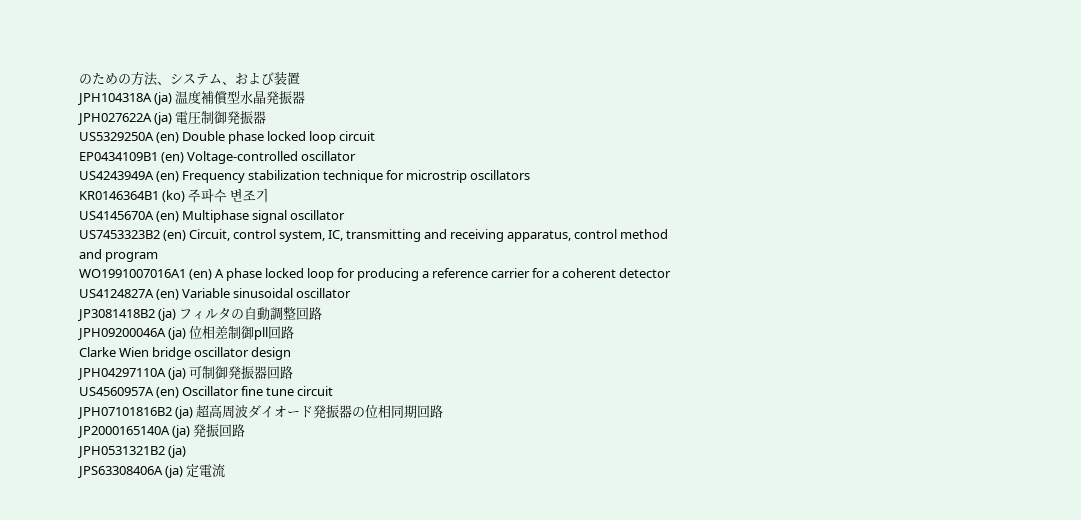のための方法、システム、および装置
JPH104318A (ja) 温度補償型水晶発振器
JPH027622A (ja) 電圧制御発振器
US5329250A (en) Double phase locked loop circuit
EP0434109B1 (en) Voltage-controlled oscillator
US4243949A (en) Frequency stabilization technique for microstrip oscillators
KR0146364B1 (ko) 주파수 변조기
US4145670A (en) Multiphase signal oscillator
US7453323B2 (en) Circuit, control system, IC, transmitting and receiving apparatus, control method and program
WO1991007016A1 (en) A phase locked loop for producing a reference carrier for a coherent detector
US4124827A (en) Variable sinusoidal oscillator
JP3081418B2 (ja) フィルタの自動調整回路
JPH09200046A (ja) 位相差制御pll回路
Clarke Wien bridge oscillator design
JPH04297110A (ja) 可制御発振器回路
US4560957A (en) Oscillator fine tune circuit
JPH07101816B2 (ja) 超高周波ダイオード発振器の位相同期回路
JP2000165140A (ja) 発振回路
JPH0531321B2 (ja)
JPS63308406A (ja) 定電流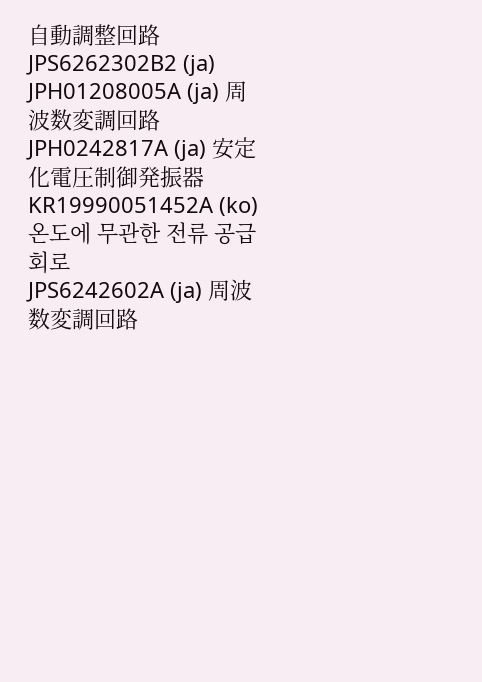自動調整回路
JPS6262302B2 (ja)
JPH01208005A (ja) 周波数変調回路
JPH0242817A (ja) 安定化電圧制御発振器
KR19990051452A (ko) 온도에 무관한 전류 공급 회로
JPS6242602A (ja) 周波数変調回路